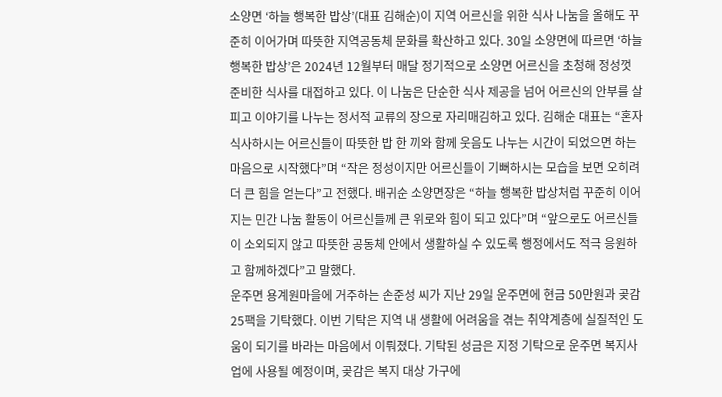소양면 ‘하늘 행복한 밥상’(대표 김해순)이 지역 어르신을 위한 식사 나눔을 올해도 꾸준히 이어가며 따뜻한 지역공동체 문화를 확산하고 있다. 30일 소양면에 따르면 ‘하늘 행복한 밥상’은 2024년 12월부터 매달 정기적으로 소양면 어르신을 초청해 정성껏 준비한 식사를 대접하고 있다. 이 나눔은 단순한 식사 제공을 넘어 어르신의 안부를 살피고 이야기를 나누는 정서적 교류의 장으로 자리매김하고 있다. 김해순 대표는 “혼자 식사하시는 어르신들이 따뜻한 밥 한 끼와 함께 웃음도 나누는 시간이 되었으면 하는 마음으로 시작했다”며 “작은 정성이지만 어르신들이 기뻐하시는 모습을 보면 오히려 더 큰 힘을 얻는다”고 전했다. 배귀순 소양면장은 “하늘 행복한 밥상처럼 꾸준히 이어지는 민간 나눔 활동이 어르신들께 큰 위로와 힘이 되고 있다”며 “앞으로도 어르신들이 소외되지 않고 따뜻한 공동체 안에서 생활하실 수 있도록 행정에서도 적극 응원하고 함께하겠다”고 말했다.
운주면 용계원마을에 거주하는 손준성 씨가 지난 29일 운주면에 현금 50만원과 곶감 25팩을 기탁했다. 이번 기탁은 지역 내 생활에 어려움을 겪는 취약계층에 실질적인 도움이 되기를 바라는 마음에서 이뤄졌다. 기탁된 성금은 지정 기탁으로 운주면 복지사업에 사용될 예정이며, 곶감은 복지 대상 가구에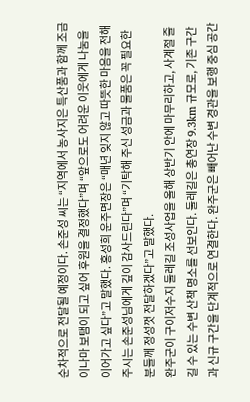순차적으로 전달될 예정이다. 손준성 씨는 “지역에서 농사지은 특산품과 함께 조금이나마 보탬이 되고 싶어 후원을 결정했다”며 “앞으로도 어려운 이웃에게 나눔을 이어가고 싶다”고 말했다. 홍성희 운주면장은 “매년 잊지 않고 따뜻한 마음을 전해주시는 손준성님에게 깊이 감사드린다”며 “기탁해 주신 성금과 물품은 꼭 필요한 분들께 정성껏 전달하겠다”고 말했다.
완주군이 구이저수지 둘레길 조성사업을 올해 상반기 안에 마무리하고, 사계절 즐길 수 있는 수변 산책 명소를 선보인다. 둘레길은 총연장 9.3km 규모로, 기존 구간과 신규 구간을 단계적으로 연결한다. 완주군은 빼어난 수변 경관을 보행 중심 공간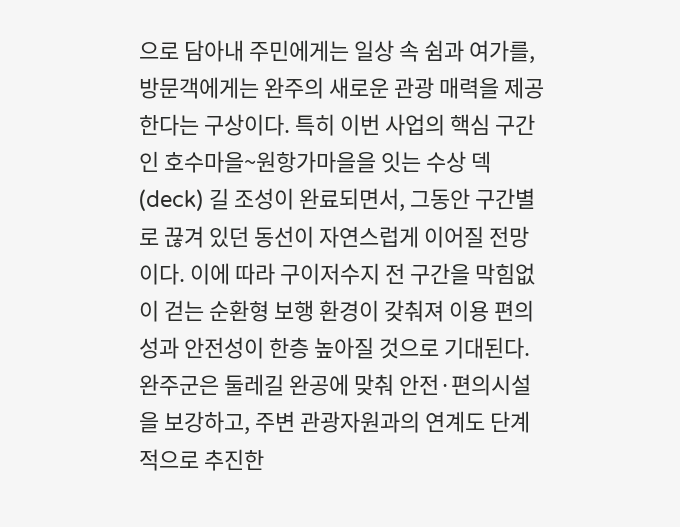으로 담아내 주민에게는 일상 속 쉼과 여가를, 방문객에게는 완주의 새로운 관광 매력을 제공한다는 구상이다. 특히 이번 사업의 핵심 구간인 호수마을~원항가마을을 잇는 수상 덱(deck) 길 조성이 완료되면서, 그동안 구간별로 끊겨 있던 동선이 자연스럽게 이어질 전망이다. 이에 따라 구이저수지 전 구간을 막힘없이 걷는 순환형 보행 환경이 갖춰져 이용 편의성과 안전성이 한층 높아질 것으로 기대된다. 완주군은 둘레길 완공에 맞춰 안전·편의시설을 보강하고, 주변 관광자원과의 연계도 단계적으로 추진한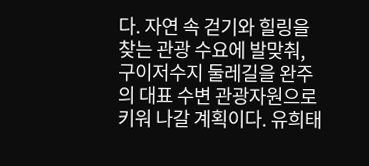다. 자연 속 걷기와 힐링을 찾는 관광 수요에 발맞춰, 구이저수지 둘레길을 완주의 대표 수변 관광자원으로 키워 나갈 계획이다. 유희태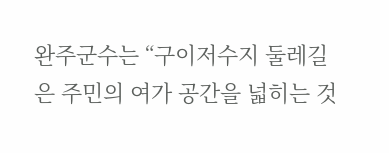완주군수는 “구이저수지 둘레길은 주민의 여가 공간을 넓히는 것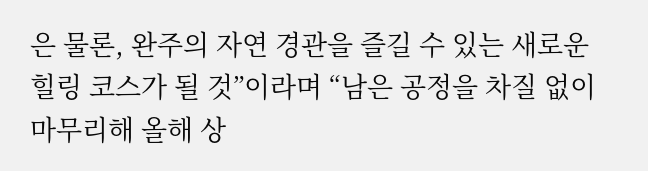은 물론, 완주의 자연 경관을 즐길 수 있는 새로운 힐링 코스가 될 것”이라며 “남은 공정을 차질 없이 마무리해 올해 상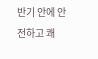반기 안에 안전하고 쾌